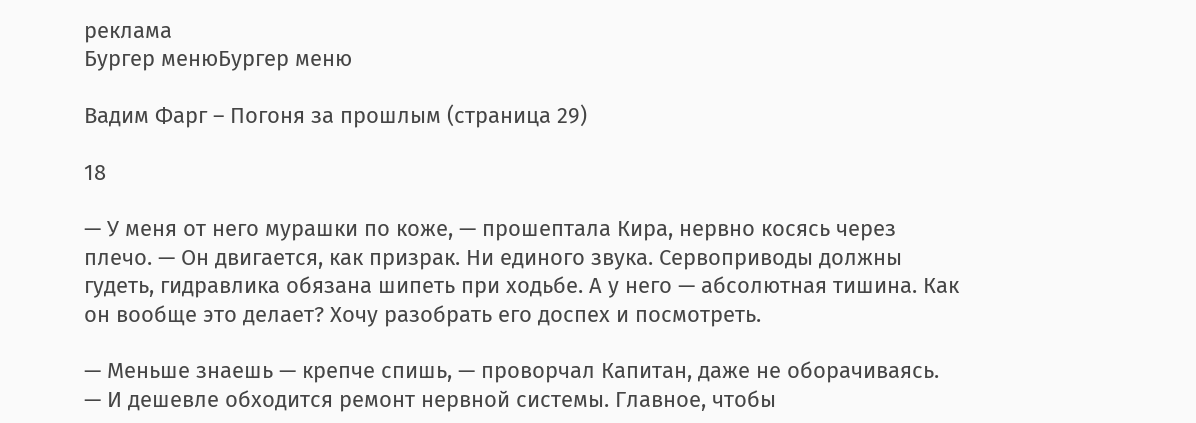реклама
Бургер менюБургер меню

Вадим Фарг – Погоня за прошлым (страница 29)

18

— У меня от него мурашки по коже, — прошептала Кира, нервно косясь через плечо. — Он двигается, как призрак. Ни единого звука. Сервоприводы должны гудеть, гидравлика обязана шипеть при ходьбе. А у него — абсолютная тишина. Как он вообще это делает? Хочу разобрать его доспех и посмотреть.

— Меньше знаешь — крепче спишь, — проворчал Капитан, даже не оборачиваясь. — И дешевле обходится ремонт нервной системы. Главное, чтобы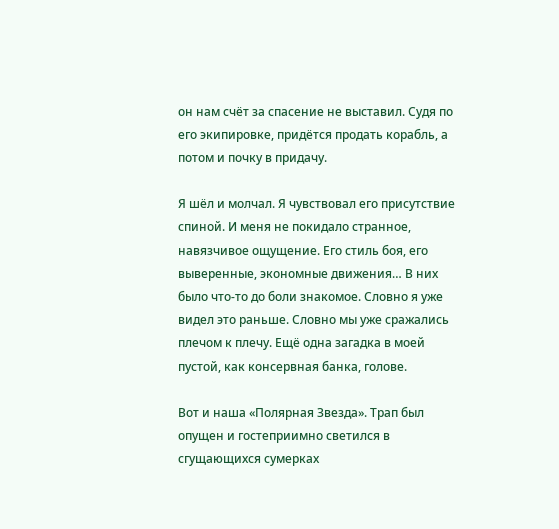он нам счёт за спасение не выставил. Судя по его экипировке, придётся продать корабль, а потом и почку в придачу.

Я шёл и молчал. Я чувствовал его присутствие спиной. И меня не покидало странное, навязчивое ощущение. Его стиль боя, его выверенные, экономные движения… В них было что-то до боли знакомое. Словно я уже видел это раньше. Словно мы уже сражались плечом к плечу. Ещё одна загадка в моей пустой, как консервная банка, голове.

Вот и наша «Полярная Звезда». Трап был опущен и гостеприимно светился в сгущающихся сумерках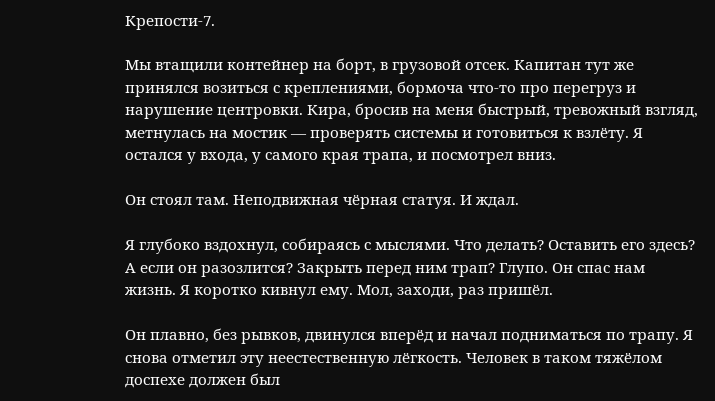Крепости-7.

Мы втащили контейнер на борт, в грузовой отсек. Капитан тут же принялся возиться с креплениями, бормоча что-то про перегруз и нарушение центровки. Кира, бросив на меня быстрый, тревожный взгляд, метнулась на мостик — проверять системы и готовиться к взлёту. Я остался у входа, у самого края трапа, и посмотрел вниз.

Он стоял там. Неподвижная чёрная статуя. И ждал.

Я глубоко вздохнул, собираясь с мыслями. Что делать? Оставить его здесь? А если он разозлится? Закрыть перед ним трап? Глупо. Он спас нам жизнь. Я коротко кивнул ему. Мол, заходи, раз пришёл.

Он плавно, без рывков, двинулся вперёд и начал подниматься по трапу. Я снова отметил эту неестественную лёгкость. Человек в таком тяжёлом доспехе должен был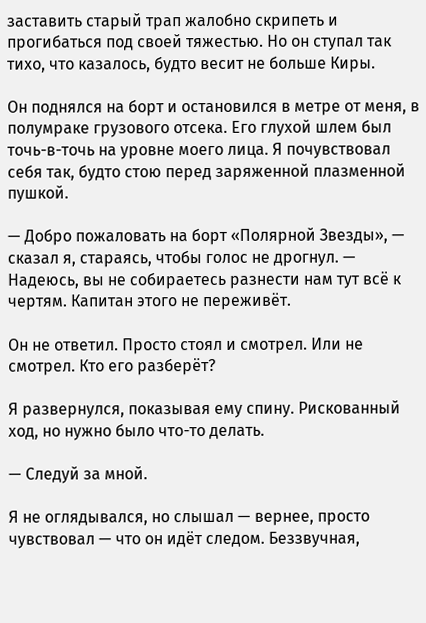заставить старый трап жалобно скрипеть и прогибаться под своей тяжестью. Но он ступал так тихо, что казалось, будто весит не больше Киры.

Он поднялся на борт и остановился в метре от меня, в полумраке грузового отсека. Его глухой шлем был точь-в-точь на уровне моего лица. Я почувствовал себя так, будто стою перед заряженной плазменной пушкой.

— Добро пожаловать на борт «Полярной Звезды», — сказал я, стараясь, чтобы голос не дрогнул. — Надеюсь, вы не собираетесь разнести нам тут всё к чертям. Капитан этого не переживёт.

Он не ответил. Просто стоял и смотрел. Или не смотрел. Кто его разберёт?

Я развернулся, показывая ему спину. Рискованный ход, но нужно было что-то делать.

— Следуй за мной.

Я не оглядывался, но слышал — вернее, просто чувствовал — что он идёт следом. Беззвучная,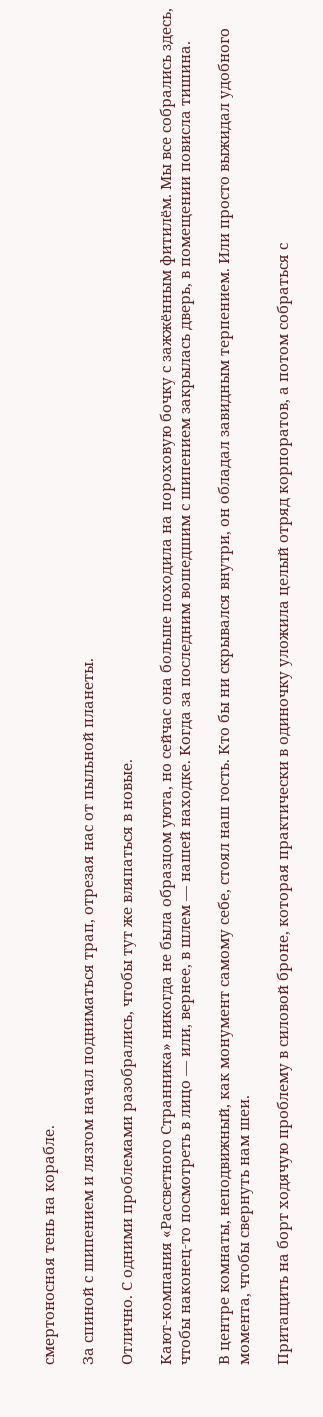смертоносная тень на корабле.

За спиной с шипением и лязгом начал подниматься трап, отрезая нас от пыльной планеты.

Отлично. С одними проблемами разобрались, чтобы тут же вляпаться в новые.

Кают-компания «Рассветного Странника» никогда не была образцом уюта, но сейчас она больше походила на пороховую бочку с зажжённым фитилём. Мы все собрались здесь, чтобы наконец-то посмотреть в лицо — или, вернее, в шлем — нашей находке. Когда за последним вошедшим с шипением закрылась дверь, в помещении повисла тишина.

В центре комнаты, неподвижный, как монумент самому себе, стоял наш гость. Кто бы ни скрывался внутри, он обладал завидным терпением. Или просто выжидал удобного момента, чтобы свернуть нам шеи.

Притащить на борт ходячую проблему в силовой броне, которая практически в одиночку уложила целый отряд корпоратов, а потом собраться с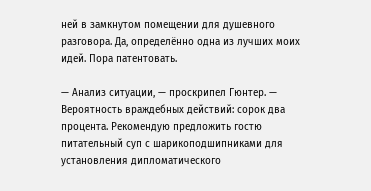ней в замкнутом помещении для душевного разговора. Да, определённо одна из лучших моих идей. Пора патентовать.

— Анализ ситуации, — проскрипел Гюнтер. — Вероятность враждебных действий: сорок два процента. Рекомендую предложить гостю питательный суп с шарикоподшипниками для установления дипломатического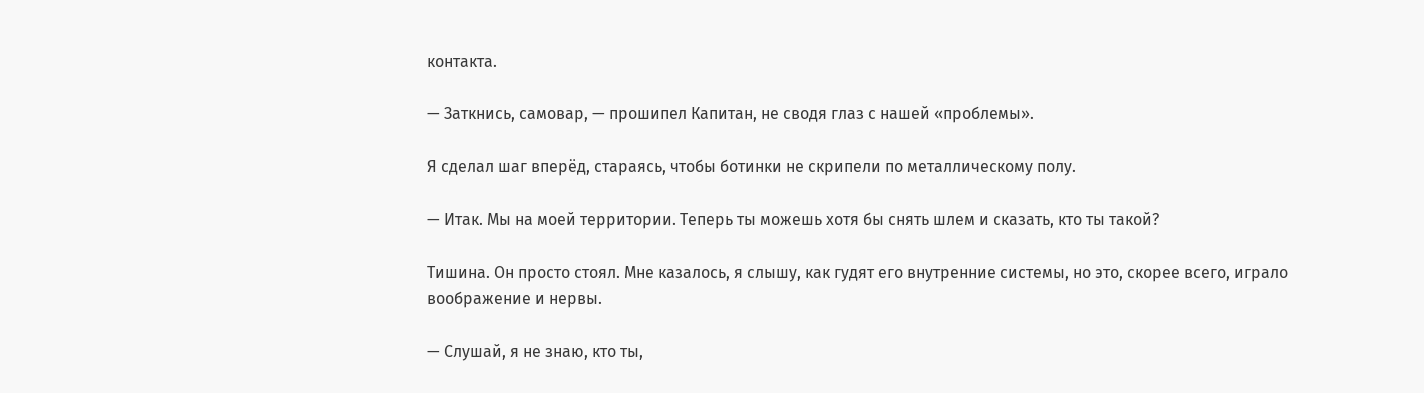контакта.

— Заткнись, самовар, — прошипел Капитан, не сводя глаз с нашей «проблемы».

Я сделал шаг вперёд, стараясь, чтобы ботинки не скрипели по металлическому полу.

— Итак. Мы на моей территории. Теперь ты можешь хотя бы снять шлем и сказать, кто ты такой?

Тишина. Он просто стоял. Мне казалось, я слышу, как гудят его внутренние системы, но это, скорее всего, играло воображение и нервы.

— Слушай, я не знаю, кто ты,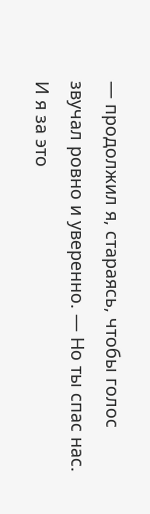— продолжил я, стараясь, чтобы голос звучал ровно и уверенно. — Но ты спас нас. И я за это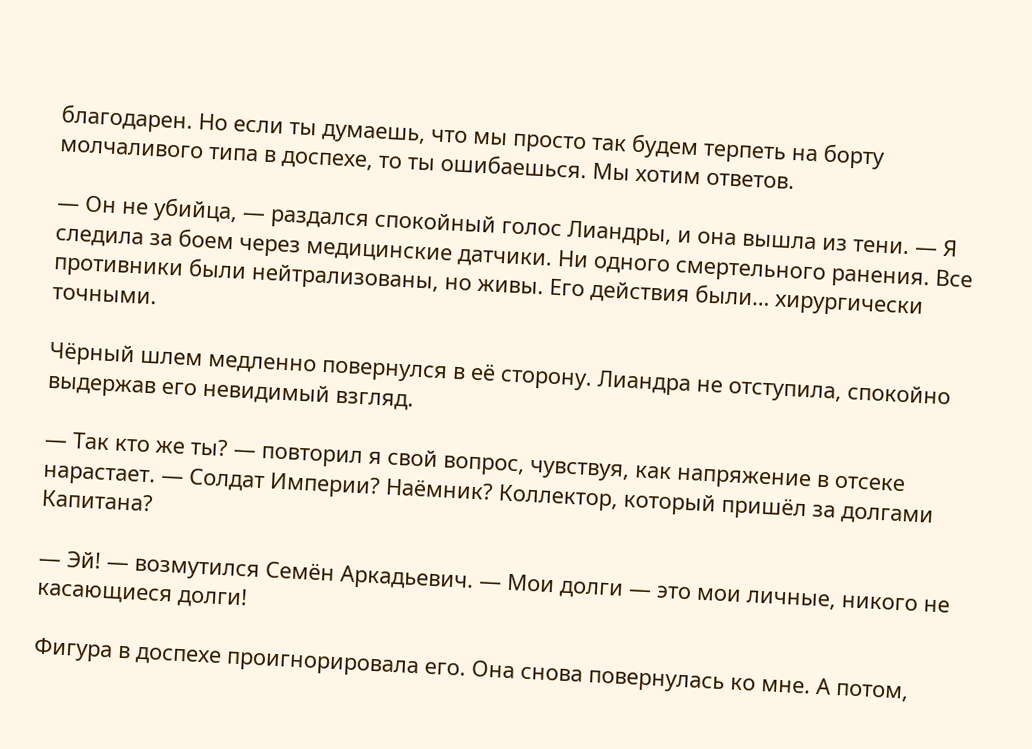благодарен. Но если ты думаешь, что мы просто так будем терпеть на борту молчаливого типа в доспехе, то ты ошибаешься. Мы хотим ответов.

— Он не убийца, — раздался спокойный голос Лиандры, и она вышла из тени. — Я следила за боем через медицинские датчики. Ни одного смертельного ранения. Все противники были нейтрализованы, но живы. Его действия были… хирургически точными.

Чёрный шлем медленно повернулся в её сторону. Лиандра не отступила, спокойно выдержав его невидимый взгляд.

— Так кто же ты? — повторил я свой вопрос, чувствуя, как напряжение в отсеке нарастает. — Солдат Империи? Наёмник? Коллектор, который пришёл за долгами Капитана?

— Эй! — возмутился Семён Аркадьевич. — Мои долги — это мои личные, никого не касающиеся долги!

Фигура в доспехе проигнорировала его. Она снова повернулась ко мне. А потом,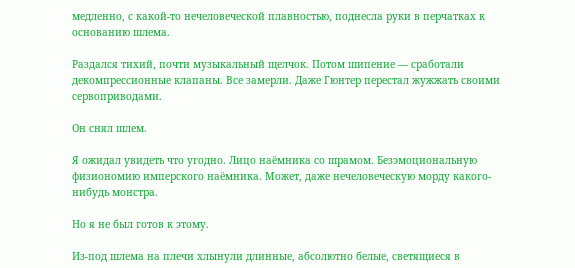медленно, с какой-то нечеловеческой плавностью, поднесла руки в перчатках к основанию шлема.

Раздался тихий, почти музыкальный щелчок. Потом шипение — сработали декомпрессионные клапаны. Все замерли. Даже Гюнтер перестал жужжать своими сервоприводами.

Он снял шлем.

Я ожидал увидеть что угодно. Лицо наёмника со шрамом. Безэмоциональную физиономию имперского наёмника. Может, даже нечеловеческую морду какого-нибудь монстра.

Но я не был готов к этому.

Из-под шлема на плечи хлынули длинные, абсолютно белые, светящиеся в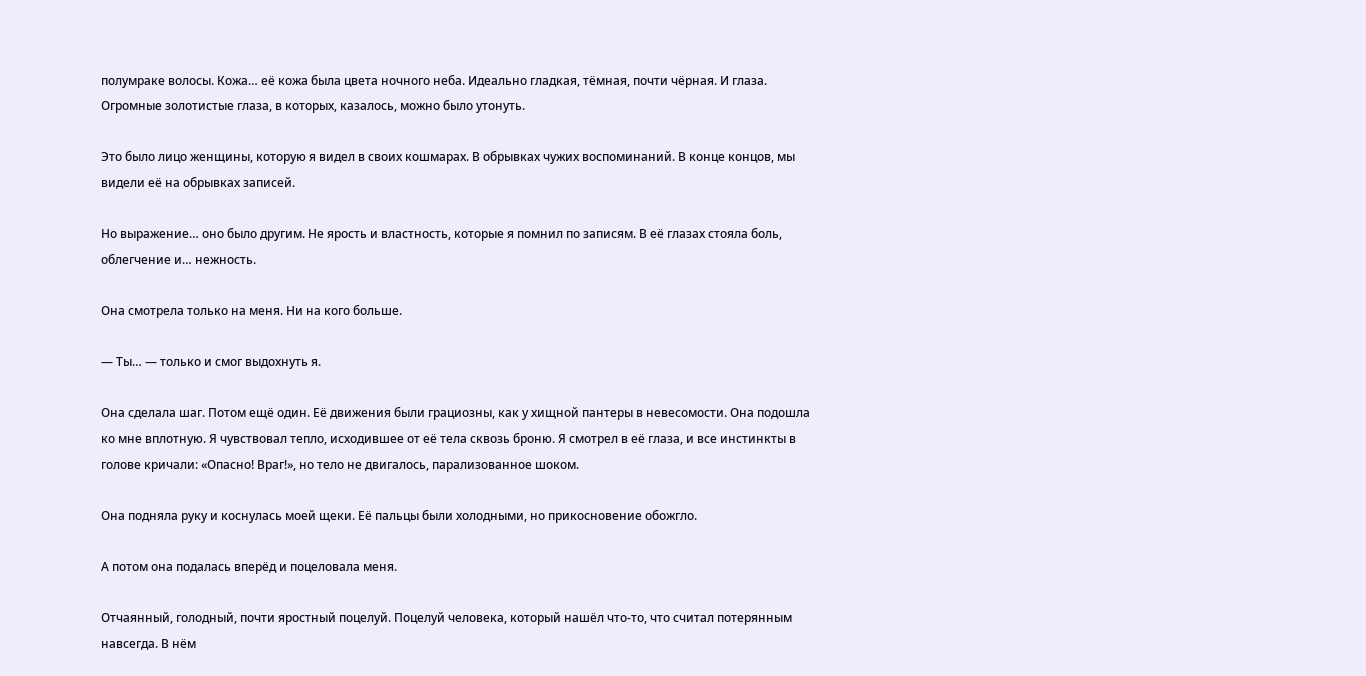полумраке волосы. Кожа… её кожа была цвета ночного неба. Идеально гладкая, тёмная, почти чёрная. И глаза. Огромные золотистые глаза, в которых, казалось, можно было утонуть.

Это было лицо женщины, которую я видел в своих кошмарах. В обрывках чужих воспоминаний. В конце концов, мы видели её на обрывках записей.

Но выражение… оно было другим. Не ярость и властность, которые я помнил по записям. В её глазах стояла боль, облегчение и… нежность.

Она смотрела только на меня. Ни на кого больше.

— Ты… — только и смог выдохнуть я.

Она сделала шаг. Потом ещё один. Её движения были грациозны, как у хищной пантеры в невесомости. Она подошла ко мне вплотную. Я чувствовал тепло, исходившее от её тела сквозь броню. Я смотрел в её глаза, и все инстинкты в голове кричали: «Опасно! Враг!», но тело не двигалось, парализованное шоком.

Она подняла руку и коснулась моей щеки. Её пальцы были холодными, но прикосновение обожгло.

А потом она подалась вперёд и поцеловала меня.

Отчаянный, голодный, почти яростный поцелуй. Поцелуй человека, который нашёл что-то, что считал потерянным навсегда. В нём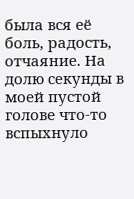была вся её боль, радость, отчаяние. На долю секунды в моей пустой голове что-то вспыхнуло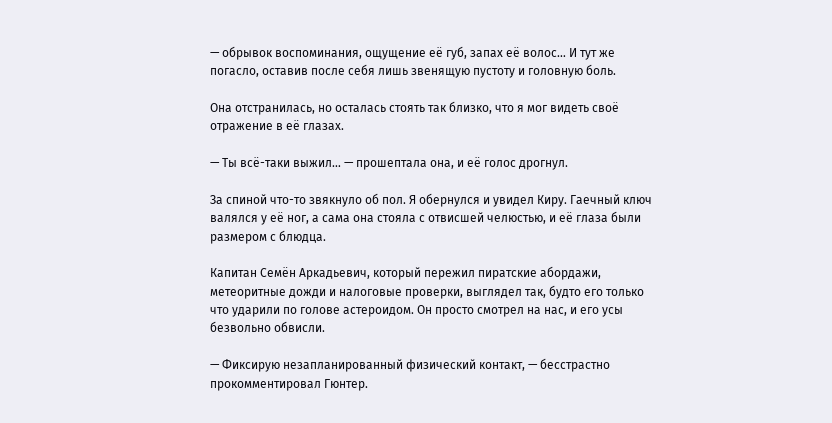— обрывок воспоминания, ощущение её губ, запах её волос… И тут же погасло, оставив после себя лишь звенящую пустоту и головную боль.

Она отстранилась, но осталась стоять так близко, что я мог видеть своё отражение в её глазах.

— Ты всё-таки выжил… — прошептала она, и её голос дрогнул.

За спиной что-то звякнуло об пол. Я обернулся и увидел Киру. Гаечный ключ валялся у её ног, а сама она стояла с отвисшей челюстью, и её глаза были размером с блюдца.

Капитан Семён Аркадьевич, который пережил пиратские абордажи, метеоритные дожди и налоговые проверки, выглядел так, будто его только что ударили по голове астероидом. Он просто смотрел на нас, и его усы безвольно обвисли.

— Фиксирую незапланированный физический контакт, — бесстрастно прокомментировал Гюнтер.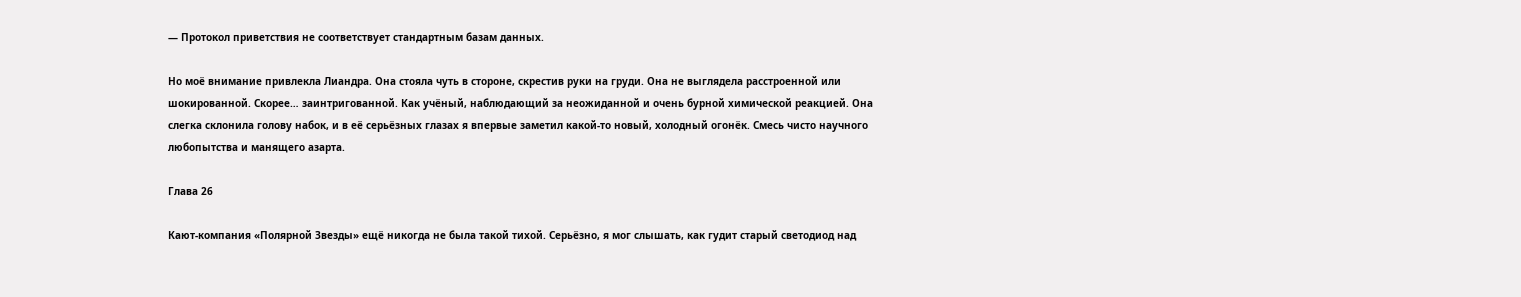— Протокол приветствия не соответствует стандартным базам данных.

Но моё внимание привлекла Лиандра. Она стояла чуть в стороне, скрестив руки на груди. Она не выглядела расстроенной или шокированной. Скорее… заинтригованной. Как учёный, наблюдающий за неожиданной и очень бурной химической реакцией. Она слегка склонила голову набок, и в её серьёзных глазах я впервые заметил какой-то новый, холодный огонёк. Смесь чисто научного любопытства и манящего азарта.

Глава 26

Кают-компания «Полярной Звезды» ещё никогда не была такой тихой. Серьёзно, я мог слышать, как гудит старый светодиод над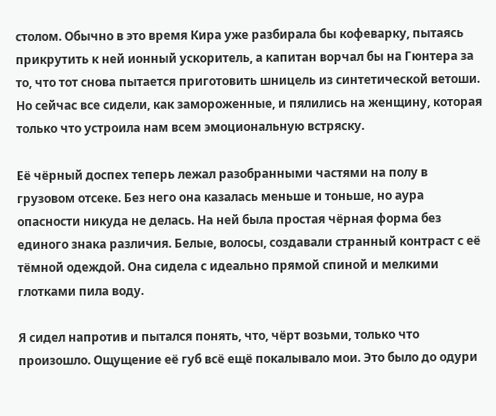столом. Обычно в это время Кира уже разбирала бы кофеварку, пытаясь прикрутить к ней ионный ускоритель, а капитан ворчал бы на Гюнтера за то, что тот снова пытается приготовить шницель из синтетической ветоши. Но сейчас все сидели, как замороженные, и пялились на женщину, которая только что устроила нам всем эмоциональную встряску.

Её чёрный доспех теперь лежал разобранными частями на полу в грузовом отсеке. Без него она казалась меньше и тоньше, но аура опасности никуда не делась. На ней была простая чёрная форма без единого знака различия. Белые, волосы, создавали странный контраст с её тёмной одеждой. Она сидела с идеально прямой спиной и мелкими глотками пила воду.

Я сидел напротив и пытался понять, что, чёрт возьми, только что произошло. Ощущение её губ всё ещё покалывало мои. Это было до одури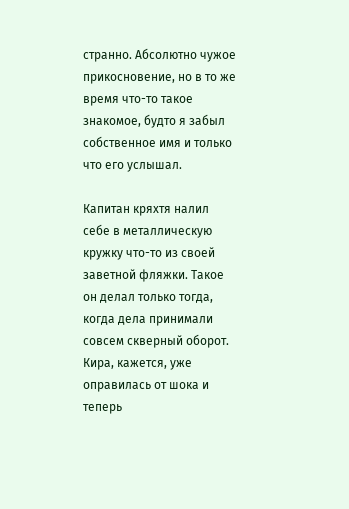странно. Абсолютно чужое прикосновение, но в то же время что-то такое знакомое, будто я забыл собственное имя и только что его услышал.

Капитан кряхтя налил себе в металлическую кружку что-то из своей заветной фляжки. Такое он делал только тогда, когда дела принимали совсем скверный оборот. Кира, кажется, уже оправилась от шока и теперь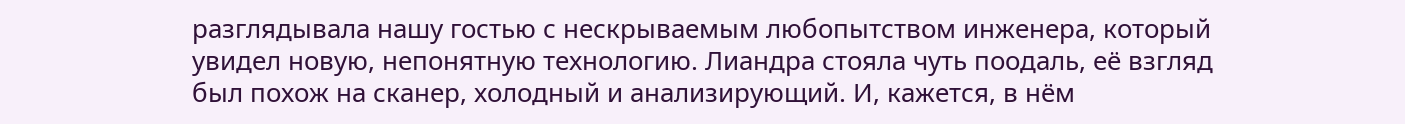разглядывала нашу гостью с нескрываемым любопытством инженера, который увидел новую, непонятную технологию. Лиандра стояла чуть поодаль, её взгляд был похож на сканер, холодный и анализирующий. И, кажется, в нём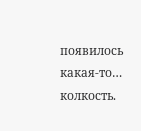появилось какая-то… колкость.